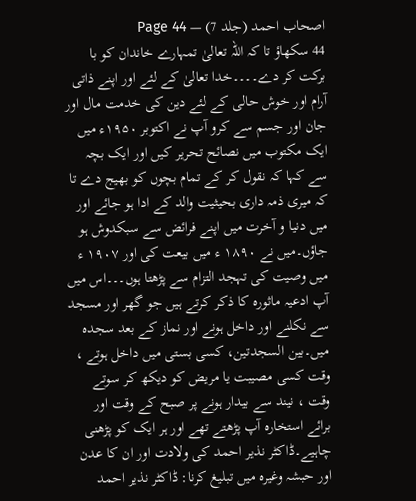اصحاب احمد (جلد 7) — Page 44
44 سکھاؤ تا کہ اللہ تعالیٰ تمہارے خاندان کو با برکت کر دے۔۔۔۔خدا تعالیٰ کے لئے اور اپنے ذاتی آرام اور خوش حالی کے لئے دین کی خدمت مال اور جان اور جسم سے کرو آپ نے اکتوبر ۱۹۵۰ء میں ایک مکتوب میں نصائح تحریر کیں اور ایک بچہ سے کہا کہ نقول کر کے تمام بچوں کو بھیج دے تا کہ میری ذمہ داری بحیثیت والد کے ادا ہو جائے اور میں دنیا و آخرت میں اپنے فرائض سے سبکدوش ہو جاؤں۔میں نے ۱۸۹۰ ء میں بیعت کی اور ۱۹۰۷ ء میں وصیت کی تہجد التزام سے پڑھتا ہوں۔۔۔اس میں آپ ادعیہ ماثورہ کا ذکر کرتے ہیں جو گھر اور مسجد سے نکلنے اور داخل ہونے اور نماز کے بعد سجدہ میں۔بین السجدتین، کسی بستی میں داخل ہوتے ، وقت کسی مصیبت یا مریض کو دیکھ کر سوتے وقت ، نیند سے بیدار ہونے پر صبح کے وقت اور برائے استخارہ آپ پڑھتے تھے اور ہر ایک کو پڑھنی چاہیے۔ڈاکٹر نذیر احمد کی ولادت اور ان کا عدن اور حبشہ وغیرہ میں تبلیغ کرنا: ڈاکٹر نذیر احمد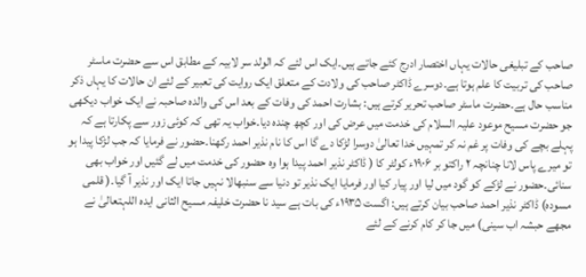صاحب کے تبلیغی حالات یہاں اختصار ادرج کئے جاتے ہیں۔ایک اس لئے کہ الولد سر لابیہ کے مطابق اس سے حضرت ماسٹر صاحب کی تربیت کا علم ہوتا ہے۔دوسرے ڈاکٹر صاحب کی ولادت کے متعلق ایک روایت کی تعبیر کے لئے ان حالات کا یہاں ذکر مناسب حال ہے۔حضرت ماسٹر صاحب تحریر کرتے ہیں: بشارت احمد کی وفات کے بعد اس کی والدہ صاحبہ نے ایک خواب دیکھی جو حضرت مسیح موعود علیہ السلام کی خدمت میں عرض کی اور کچھ چندہ دیا۔خواب یہ تھی کہ کوئی زور سے پکارتا ہے کہ پہلے بچے کی وفات پر غم نہ کر تمہیں خدا تعالیٰ دوسرا لڑکا دے گا اس کا نام نذیر احمد رکھنا۔حضور نے فرمایا کہ جب لڑکا پیدا ہو تو میرے پاس لانا چنانچہ ۲ راکتو بر ۱۹۰۶ء کولٹر کا ( ڈاکٹر نذیر احمد پیدا ہوا وہ حضور کی خدمت میں لے گئیں اور خواب بھی سنائی۔حضور نے لڑکے کو گود میں لیا اور پیار کیا اور فرمایا ایک نذیر تو دنیا سے سنبھالا نہیں جاتا ایک اور نذیر آ گیا۔( قلمی مسودہ) ڈاکٹر نذیر احمد صاحب بیان کرتے ہیں: اگست ۱۹۳۵ء کی بات ہے سید نا حضرت خلیفہ مسیح الثانی ایدہ اللہتعالیٰ نے مجھے حبشہ اب سینی) میں جا کر کام کرنے کے لئے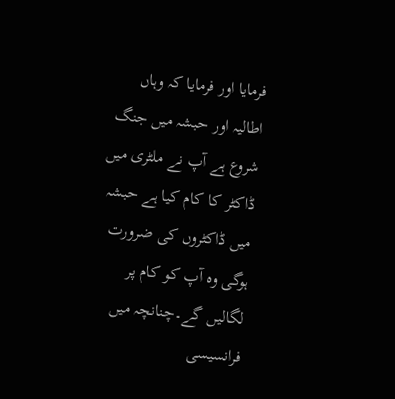فرمایا اور فرمایا کہ وہاں اطالیہ اور حبشہ میں جنگ شروع ہے آپ نے ملٹری میں ڈاکٹر کا کام کیا ہے حبشہ میں ڈاکٹروں کی ضرورت ہوگی وہ آپ کو کام پر لگالیں گے۔چنانچہ میں فرانسیسی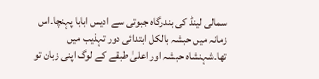سمالی لینڈ کی بندرگاہ جبوتی سے ادیس ابابا پہنچا۔اس زمانہ میں حبشہ بالکل ابتدائی دور تہذیب میں تھا۔شہنشاہ حبشہ اور اعلیٰ طبقے کے لوگ اپنی زبان تو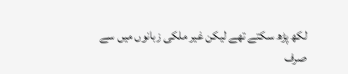لکھ پڑھ سکتے تھے لیکن غیر ملکی زبانوں میں سے صرف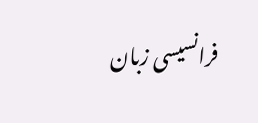فرانسیسی زبان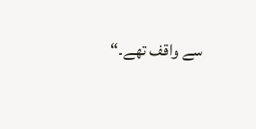سے واقف تھے۔“